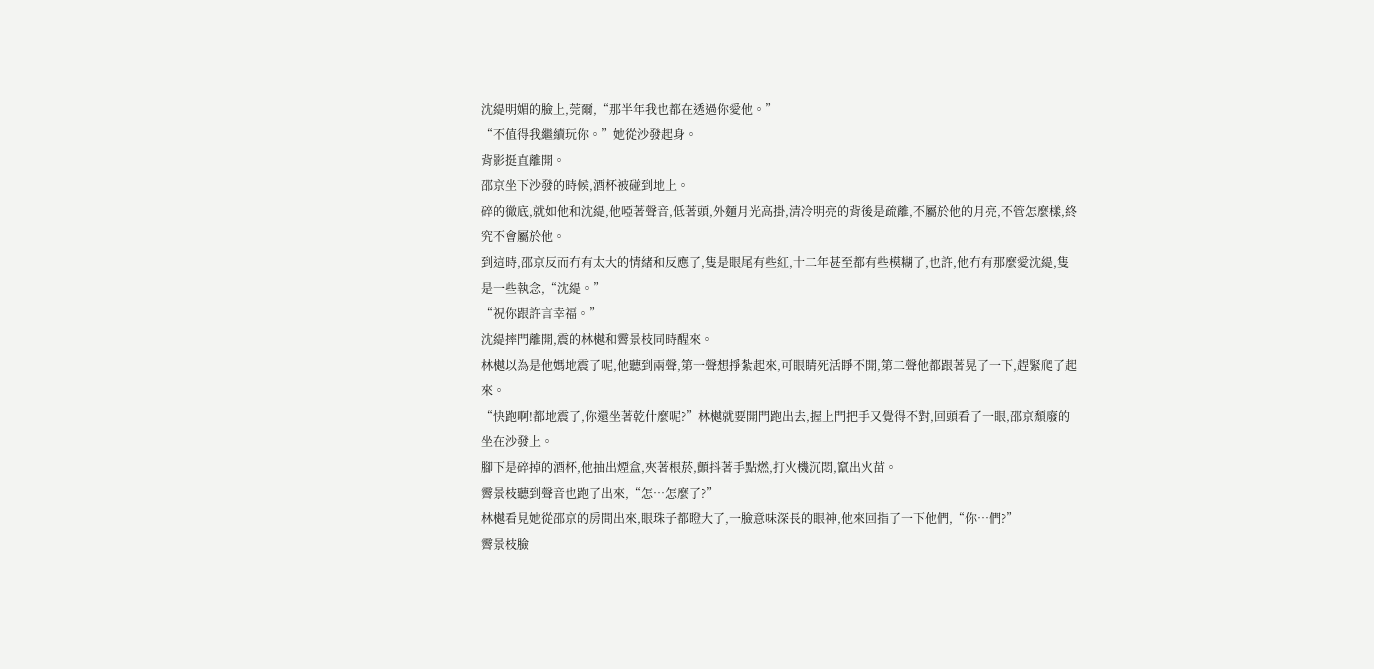沈緹明媚的臉上,莞爾,“那半年我也都在透過你愛他。”
“不值得我繼續玩你。”她從沙發起身。
背影挺直離開。
邵京坐下沙發的時候,酒杯被碰到地上。
碎的徹底,就如他和沈緹,他啞著聲音,低著頭,外麵月光高掛,清冷明亮的背後是疏離,不屬於他的月亮,不管怎麼樣,終究不會屬於他。
到這時,邵京反而冇有太大的情緒和反應了,隻是眼尾有些紅,十二年甚至都有些模糊了,也許,他冇有那麼愛沈緹,隻是一些執念,“沈緹。”
“祝你跟許言幸福。”
沈緹摔門離開,震的林樾和霽景枝同時醒來。
林樾以為是他媽地震了呢,他聽到兩聲,第一聲想掙紮起來,可眼睛死活睜不開,第二聲他都跟著晃了一下,趕緊爬了起來。
“快跑啊!都地震了,你還坐著乾什麼呢?”林樾就要開門跑出去,握上門把手又覺得不對,回頭看了一眼,邵京頹廢的坐在沙發上。
腳下是碎掉的酒杯,他抽出煙盒,夾著根菸,顫抖著手點燃,打火機沉悶,竄出火苗。
霽景枝聽到聲音也跑了出來,“怎…怎麼了?”
林樾看見她從邵京的房間出來,眼珠子都瞪大了,一臉意味深長的眼神,他來回指了一下他們,“你…們?”
霽景枝臉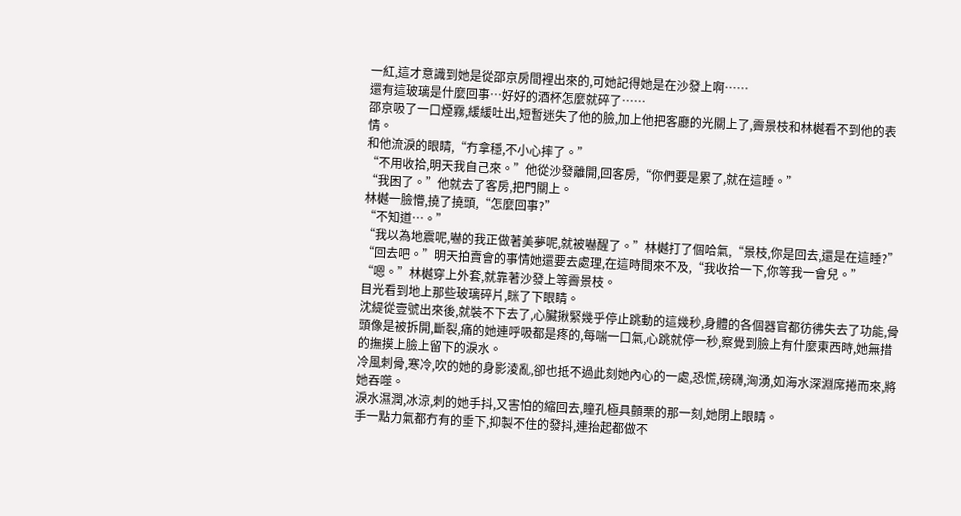一紅,這才意識到她是從邵京房間裡出來的,可她記得她是在沙發上啊……
還有這玻璃是什麼回事…好好的酒杯怎麼就碎了……
邵京吸了一口煙霧,緩緩吐出,短暫迷失了他的臉,加上他把客廳的光關上了,霽景枝和林樾看不到他的表情。
和他流淚的眼睛,“冇拿穩,不小心摔了。”
“不用收拾,明天我自己來。”他從沙發離開,回客房,“你們要是累了,就在這睡。”
“我困了。”他就去了客房,把門關上。
林樾一臉懵,撓了撓頭,“怎麼回事?”
“不知道…。”
“我以為地震呢,嚇的我正做著美夢呢,就被嚇醒了。”林樾打了個哈氣,“景枝,你是回去,還是在這睡?”
“回去吧。”明天拍賣會的事情她還要去處理,在這時間來不及,“我收拾一下,你等我一會兒。”
“嗯。”林樾穿上外套,就靠著沙發上等霽景枝。
目光看到地上那些玻璃碎片,眯了下眼睛。
沈緹從壹號出來後,就裝不下去了,心臟揪緊幾乎停止跳動的這幾秒,身體的各個器官都彷彿失去了功能,骨頭像是被拆開,斷裂,痛的她連呼吸都是疼的,每喘一口氣,心跳就停一秒,察覺到臉上有什麼東西時,她無措的撫摸上臉上留下的淚水。
冷風刺骨,寒冷,吹的她的身影淩亂,卻也抵不過此刻她內心的一處,恐慌,磅礴,洶湧,如海水深淵席捲而來,將她吞噬。
淚水濕潤,冰涼,刺的她手抖,又害怕的縮回去,瞳孔極具顫栗的那一刻,她閉上眼睛。
手一點力氣都冇有的垂下,抑製不住的發抖,連抬起都做不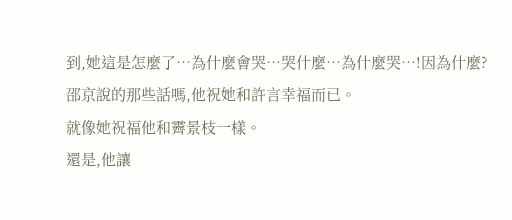到,她這是怎麼了…為什麼會哭…哭什麼…為什麼哭…!因為什麼?
邵京說的那些話嗎,他祝她和許言幸福而已。
就像她祝福他和霽景枝一樣。
還是,他讓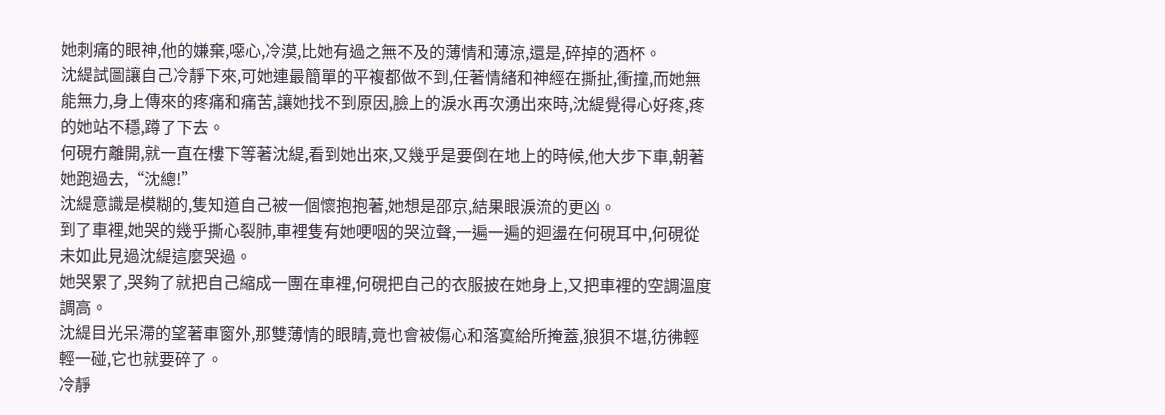她刺痛的眼神,他的嫌棄,噁心,冷漠,比她有過之無不及的薄情和薄涼,還是,碎掉的酒杯。
沈緹試圖讓自己冷靜下來,可她連最簡單的平複都做不到,任著情緒和神經在撕扯,衝撞,而她無能無力,身上傳來的疼痛和痛苦,讓她找不到原因,臉上的淚水再次湧出來時,沈緹覺得心好疼,疼的她站不穩,蹲了下去。
何硯冇離開,就一直在樓下等著沈緹,看到她出來,又幾乎是要倒在地上的時候,他大步下車,朝著她跑過去,“沈總!”
沈緹意識是模糊的,隻知道自己被一個懷抱抱著,她想是邵京,結果眼淚流的更凶。
到了車裡,她哭的幾乎撕心裂肺,車裡隻有她哽咽的哭泣聲,一遍一遍的迴盪在何硯耳中,何硯從未如此見過沈緹這麼哭過。
她哭累了,哭夠了就把自己縮成一團在車裡,何硯把自己的衣服披在她身上,又把車裡的空調溫度調高。
沈緹目光呆滯的望著車窗外,那雙薄情的眼睛,竟也會被傷心和落寞給所掩蓋,狼狽不堪,彷彿輕輕一碰,它也就要碎了。
冷靜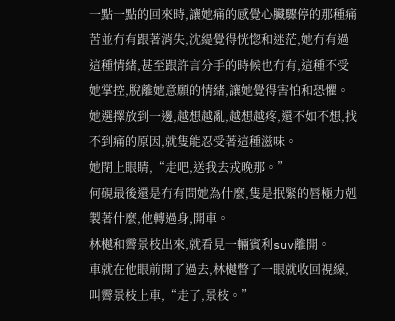一點一點的回來時,讓她痛的感覺心臟驟停的那種痛苦並冇有跟著消失,沈緹覺得恍惚和迷茫,她冇有過這種情緒,甚至跟許言分手的時候也冇有,這種不受她掌控,脫離她意願的情緒,讓她覺得害怕和恐懼。
她選擇放到一邊,越想越亂,越想越疼,還不如不想,找不到痛的原因,就隻能忍受著這種滋味。
她閉上眼睛,“走吧,送我去戎晚那。”
何硯最後還是冇有問她為什麼,隻是抿緊的唇極力剋製著什麼,他轉過身,開車。
林樾和霽景枝出來,就看見一輛賓利suv離開。
車就在他眼前開了過去,林樾瞥了一眼就收回視線,叫霽景枝上車,“走了,景枝。”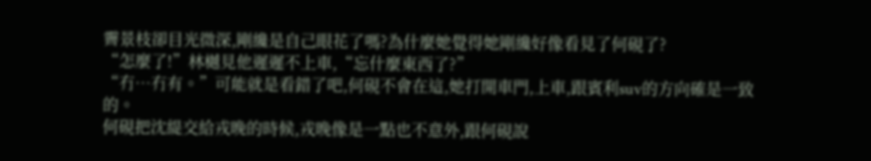霽景枝卻目光微深,剛纔是自己眼花了嗎?為什麼她覺得她剛纔好像看見了何硯了?
“怎麼了!”林樾見他遲遲不上車,“忘什麼東西了?”
“冇…冇有。”可能就是看錯了吧,何硯不會在這,她打開車門,上車,跟賓利suv的方向確是一致的。
何硯把沈緹交給戎晚的時候,戎晚像是一點也不意外,跟何硯說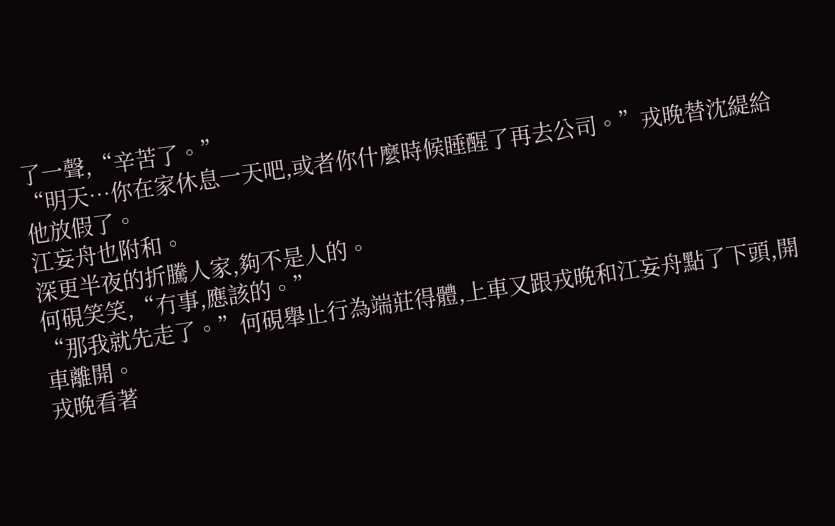了一聲,“辛苦了。”
“明天…你在家休息一天吧,或者你什麼時候睡醒了再去公司。”戎晚替沈緹給他放假了。
江妄舟也附和。
深更半夜的折騰人家,夠不是人的。
何硯笑笑,“冇事,應該的。”
“那我就先走了。”何硯舉止行為端莊得體,上車又跟戎晚和江妄舟點了下頭,開車離開。
戎晚看著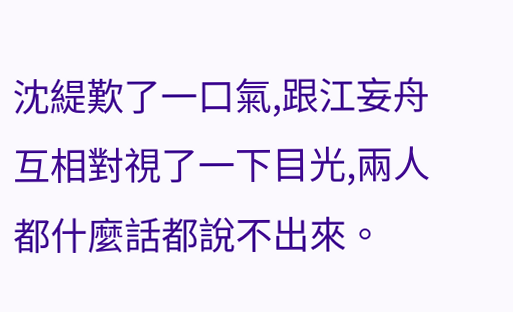沈緹歎了一口氣,跟江妄舟互相對視了一下目光,兩人都什麼話都說不出來。